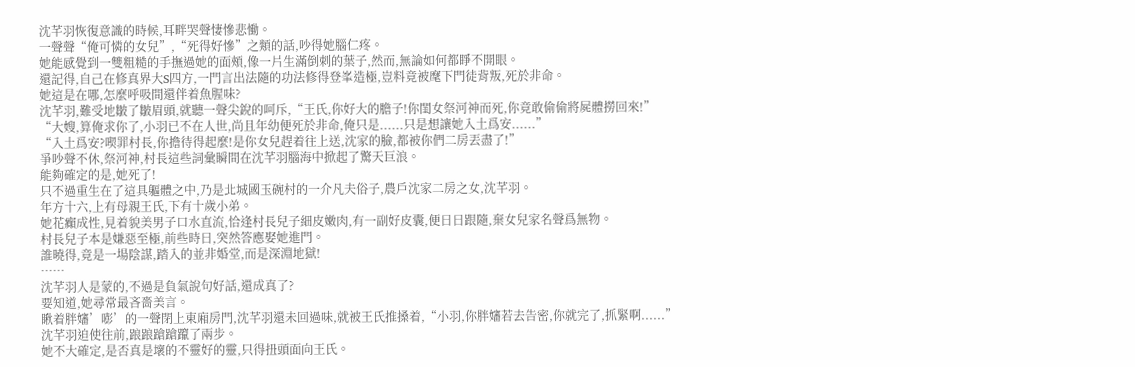沈芊羽恢復意識的時候,耳畔哭聲悽慘悲慟。
一聲聲“俺可憐的女兒”,“死得好慘”之類的話,吵得她腦仁疼。
她能感覺到一雙粗糙的手撫過她的面頰,像一片生滿倒刺的葉子,然而,無論如何都睜不開眼。
還記得,自己在修真界大S四方,一門言出法隨的功法修得登峯造極,豈料竟被麾下門徒背叛,死於非命。
她這是在哪,怎麼呼吸間還伴着魚腥味?
沈芊羽,難受地皺了皺眉頭,就聽一聲尖銳的呵斥,“王氏,你好大的膽子!你閨女祭河神而死,你竟敢偷偷將屍體撈回來!”
“大嫂,算俺求你了,小羽已不在人世,尚且年幼便死於非命,俺只是......只是想讓她入土爲安......”
“入土爲安?喫罪村長,你擔待得起麼!是你女兒趕着往上送,沈家的臉,都被你們二房丟盡了!”
爭吵聲不休,祭河神,村長這些詞彙瞬間在沈芊羽腦海中掀起了驚天巨浪。
能夠確定的是,她死了!
只不過重生在了這具軀體之中,乃是北城國玉碗村的一介凡夫俗子,農戶沈家二房之女,沈芊羽。
年方十六,上有母親王氏,下有十歲小弟。
她花癲成性,見着貌美男子口水直流,恰逢村長兒子細皮嫩肉,有一副好皮囊,便日日跟隨,棄女兒家名聲爲無物。
村長兒子本是嫌惡至極,前些時日,突然答應娶她進門。
誰曉得,竟是一場陰謀,踏入的並非婚堂,而是深淵地獄!
……
沈芊羽人是蒙的,不過是負氣說句好話,還成真了?
要知道,她尋常最吝嗇美言。
瞅着胖嬸’嘭’的一聲閉上東廂房門,沈芊羽還未回過味,就被王氏推搡着,“小羽,你胖嬸若去告密,你就完了,抓緊啊......”
沈芊羽迫使往前,踉踉蹌蹌躥了兩步。
她不大確定,是否真是壞的不靈好的靈,只得扭頭面向王氏。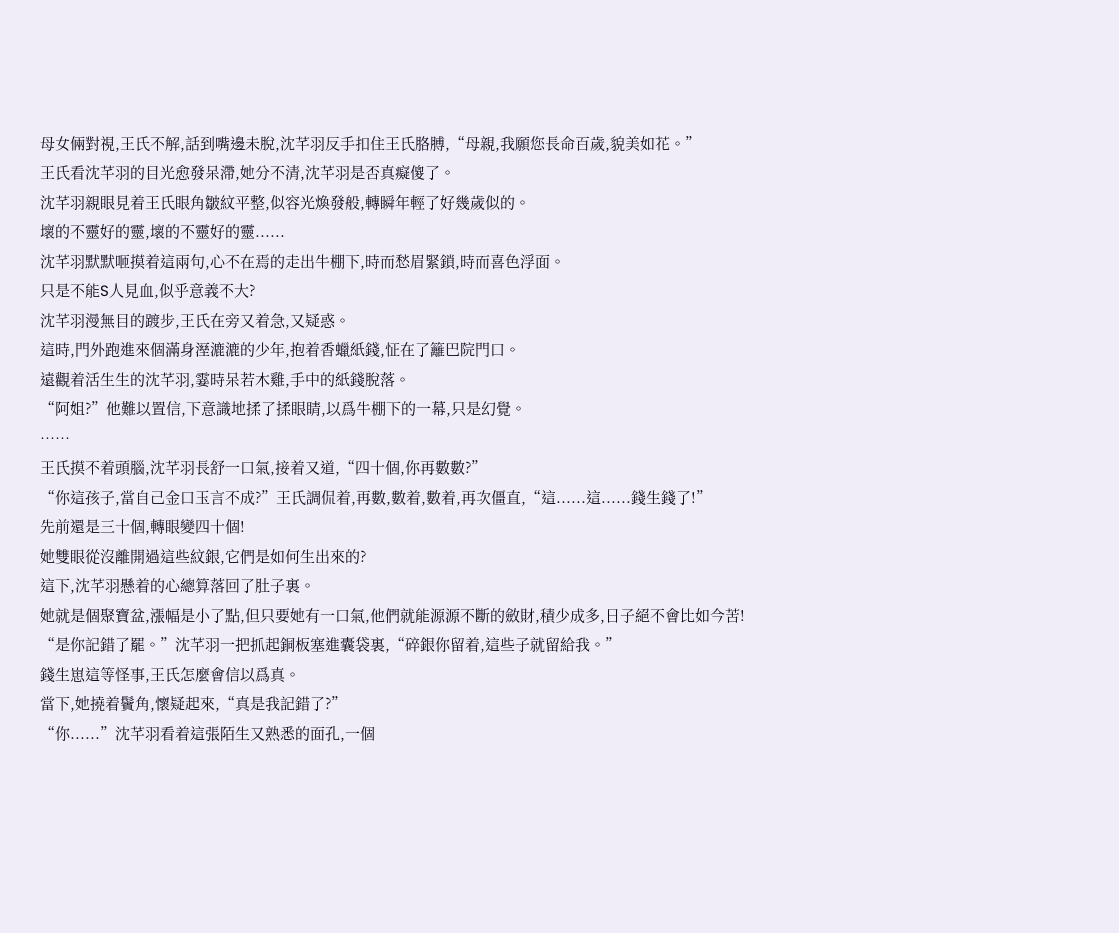母女倆對視,王氏不解,話到嘴邊未脫,沈芊羽反手扣住王氏胳膊,“母親,我願您長命百歲,貌美如花。”
王氏看沈芊羽的目光愈發呆滯,她分不清,沈芊羽是否真癡傻了。
沈芊羽親眼見着王氏眼角皺紋平整,似容光煥發般,轉瞬年輕了好幾歲似的。
壞的不靈好的靈,壞的不靈好的靈......
沈芊羽默默咂摸着這兩句,心不在焉的走出牛棚下,時而愁眉緊鎖,時而喜色浮面。
只是不能S人見血,似乎意義不大?
沈芊羽漫無目的踱步,王氏在旁又着急,又疑惑。
這時,門外跑進來個滿身溼漉漉的少年,抱着香蠟紙錢,怔在了籬巴院門口。
遠觀着活生生的沈芊羽,霎時呆若木雞,手中的紙錢脫落。
“阿姐?”他難以置信,下意識地揉了揉眼睛,以爲牛棚下的一幕,只是幻覺。
……
王氏摸不着頭腦,沈芊羽長舒一口氣,接着又道,“四十個,你再數數?”
“你這孩子,當自己金口玉言不成?”王氏調侃着,再數,數着,數着,再次僵直,“這......這......錢生錢了!”
先前還是三十個,轉眼變四十個!
她雙眼從沒離開過這些紋銀,它們是如何生出來的?
這下,沈芊羽懸着的心總算落回了肚子裏。
她就是個聚寶盆,漲幅是小了點,但只要她有一口氣,他們就能源源不斷的斂財,積少成多,日子絕不會比如今苦!
“是你記錯了罷。”沈芊羽一把抓起銅板塞進囊袋裏,“碎銀你留着,這些子就留給我。”
錢生崽這等怪事,王氏怎麼會信以爲真。
當下,她撓着鬢角,懷疑起來,“真是我記錯了?”
“你......”沈芊羽看着這張陌生又熟悉的面孔,一個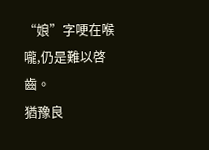“娘”字哽在喉嚨,仍是難以啓齒。
猶豫良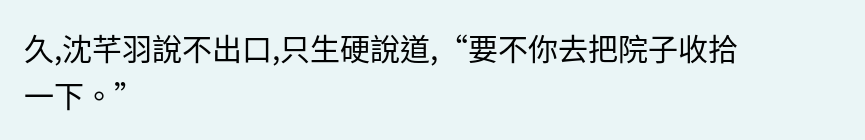久,沈芊羽說不出口,只生硬說道,“要不你去把院子收拾一下。”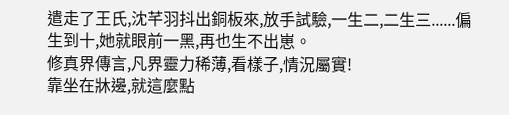遣走了王氏,沈芊羽抖出銅板來,放手試驗,一生二,二生三......偏生到十,她就眼前一黑,再也生不出崽。
修真界傳言,凡界靈力稀薄,看樣子,情況屬實!
靠坐在牀邊,就這麼點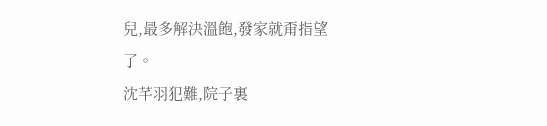兒,最多解決溫飽,發家就甭指望了。
沈芊羽犯難,院子裏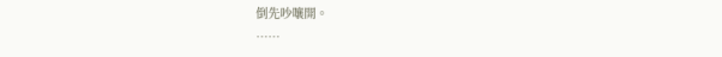倒先吵嚷開。
……